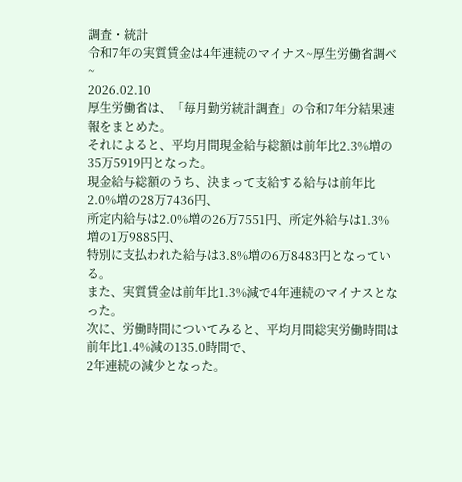調査・統計
令和7年の実質賃金は4年連続のマイナス~厚生労働省調べ~
2026.02.10
厚生労働省は、「毎月勤労統計調査」の令和7年分結果速報をまとめた。
それによると、平均月間現金給与総額は前年比2.3%増の35万5919円となった。
現金給与総額のうち、決まって支給する給与は前年比2.0%増の28万7436円、
所定内給与は2.0%増の26万7551円、所定外給与は1.3%増の1万9885円、
特別に支払われた給与は3.8%増の6万8483円となっている。
また、実質賃金は前年比1.3%減で4年連続のマイナスとなった。
次に、労働時間についてみると、平均月間総実労働時間は前年比1.4%減の135.0時間で、
2年連続の減少となった。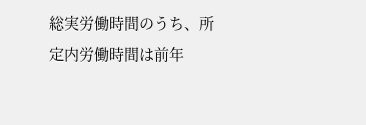総実労働時間のうち、所定内労働時間は前年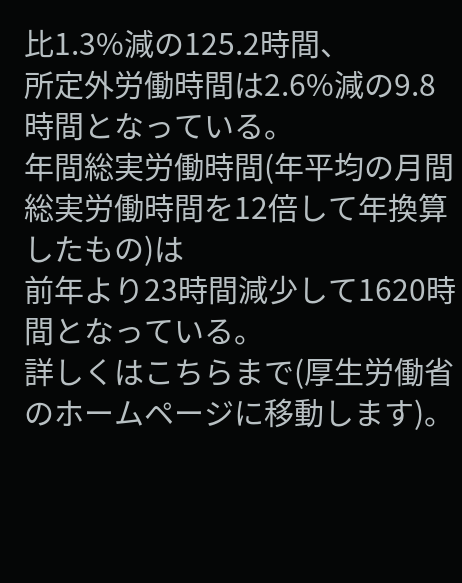比1.3%減の125.2時間、
所定外労働時間は2.6%減の9.8時間となっている。
年間総実労働時間(年平均の月間総実労働時間を12倍して年換算したもの)は
前年より23時間減少して1620時間となっている。
詳しくはこちらまで(厚生労働省のホームページに移動します)。